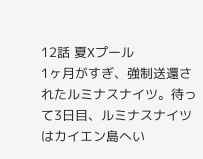12話 夏Xプール
1ヶ月がすぎ、強制送還されたルミナスナイツ。待って3日目、ルミナスナイツはカイエン島へい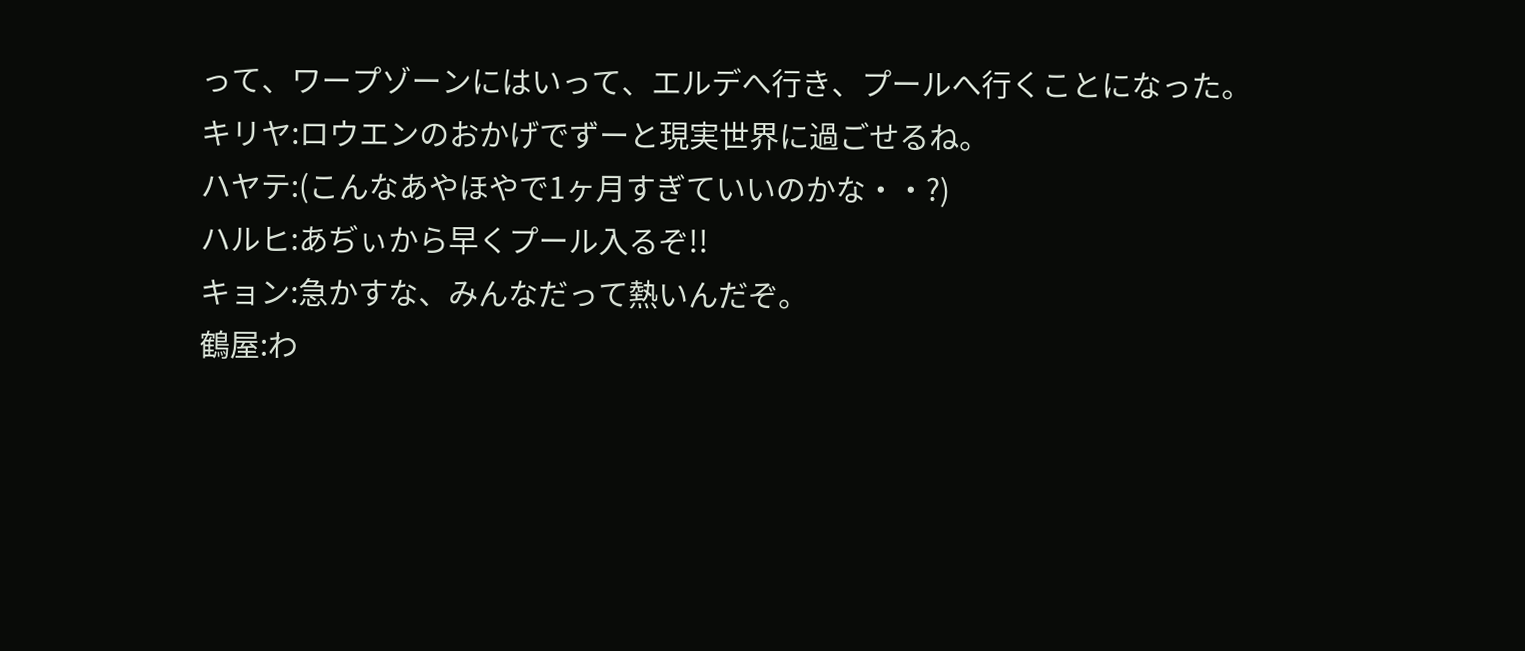って、ワープゾーンにはいって、エルデへ行き、プールへ行くことになった。
キリヤ:ロウエンのおかげでずーと現実世界に過ごせるね。
ハヤテ:(こんなあやほやで1ヶ月すぎていいのかな・・?)
ハルヒ:あぢぃから早くプール入るぞ!!
キョン:急かすな、みんなだって熱いんだぞ。
鶴屋:わ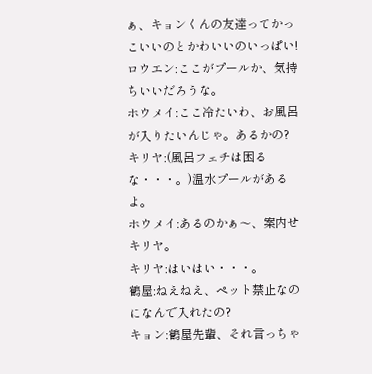ぁ、キョンくんの友達ってかっこいいのとかわいいのいっぱい!
ロウエン:ここがプールか、気持ちいいだろうな。
ホウメイ:ここ冷たいわ、お風呂が入りたいんじゃ。あるかの?
キリヤ:(風呂フェチは困るな・・・。)温水プールがあるよ。
ホウメイ:あるのかぁ〜、案内せキリヤ。
キリヤ:はいはい・・・。
鶴屋:ねえねえ、ペット禁止なのになんで入れたの?
キョン:鶴屋先輩、それ言っちゃ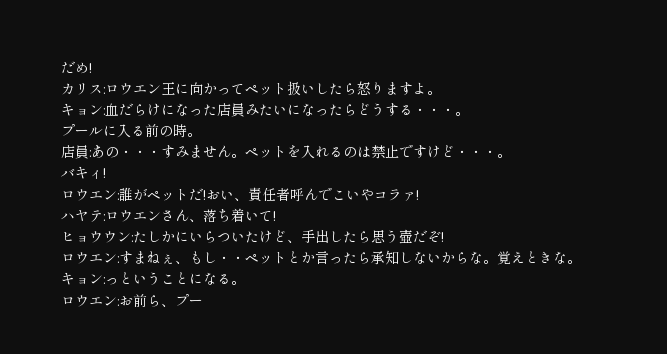だめ!
カリス:ロウエン王に向かってペット扱いしたら怒りますよ。
キョン:血だらけになった店員みたいになったらどうする・・・。
プールに入る前の時。
店員:あの・・・すみません。ペットを入れるのは禁止ですけど・・・。
バキィ!
ロウエン:誰がペットだ!おい、責任者呼んでこいやコラァ!
ハヤテ:ロウエンさん、落ち着いて!
ヒョウウン:たしかにいらついたけど、手出したら思う壺だぞ!
ロウエン:すまねぇ、もし・・ペットとか言ったら承知しないからな。覚えときな。
キョン:っということになる。
ロウエン:お前ら、プー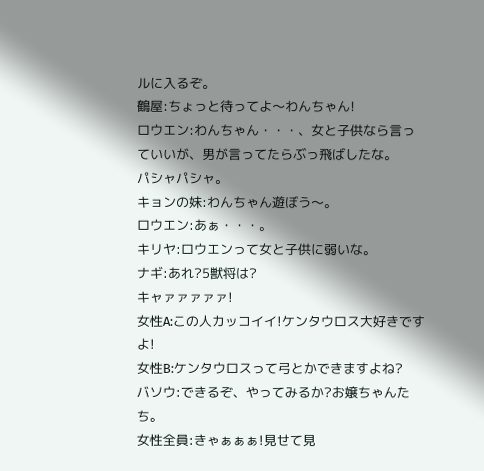ルに入るぞ。
鶴屋:ちょっと待ってよ〜わんちゃん!
ロウエン:わんちゃん・・・、女と子供なら言っていいが、男が言ってたらぶっ飛ばしたな。
パシャパシャ。
キョンの妹:わんちゃん遊ぼう〜。
ロウエン:あぁ・・・。
キリヤ:ロウエンって女と子供に弱いな。
ナギ:あれ?5獣将は?
キャァァァァァ!
女性A:この人カッコイイ!ケンタウロス大好きですよ!
女性B:ケンタウロスって弓とかできますよね?
バソウ:できるぞ、やってみるか?お嬢ちゃんたち。
女性全員:きゃぁぁぁ!見せて見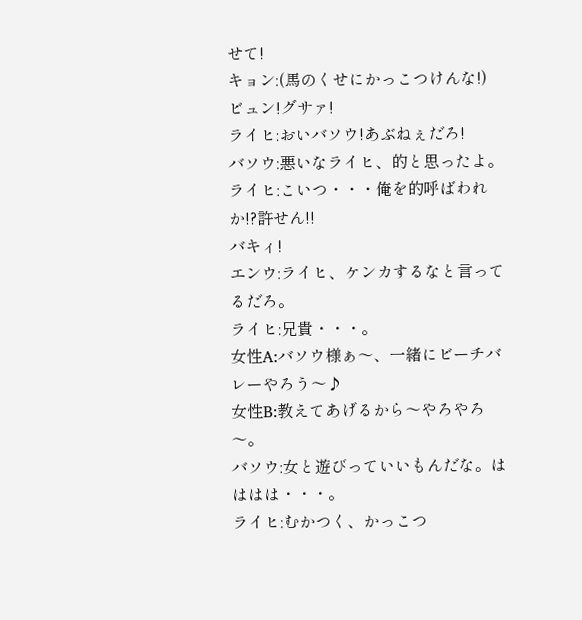せて!
キョン:(馬のくせにかっこつけんな!)
ビュン!グサァ!
ライヒ:おいバソウ!あぶねぇだろ!
バソウ:悪いなライヒ、的と思ったよ。
ライヒ:こいつ・・・俺を的呼ばわれか!?許せん!!
バキィ!
エンウ:ライヒ、ケンカするなと言ってるだろ。
ライヒ:兄貴・・・。
女性A:バソウ様ぁ〜、一緒にビーチバレーやろう〜♪
女性B:教えてあげるから〜やろやろ〜。
バソウ:女と遊びっていいもんだな。はははは・・・。
ライヒ:むかつく、かっこつ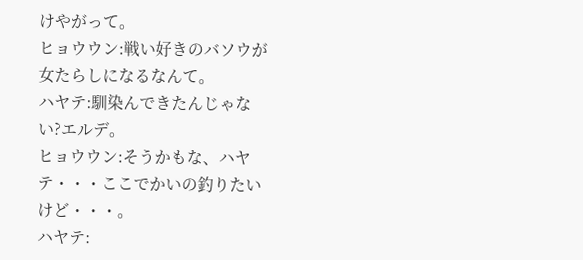けやがって。
ヒョウウン:戦い好きのバソウが女たらしになるなんて。
ハヤテ:馴染んできたんじゃない?エルデ。
ヒョウウン:そうかもな、ハヤテ・・・ここでかいの釣りたいけど・・・。
ハヤテ: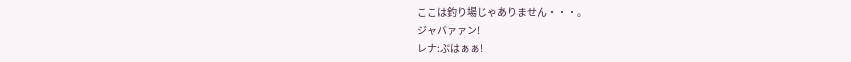ここは釣り場じゃありません・・・。
ジャバァァン!
レナ:ぷはぁぁ!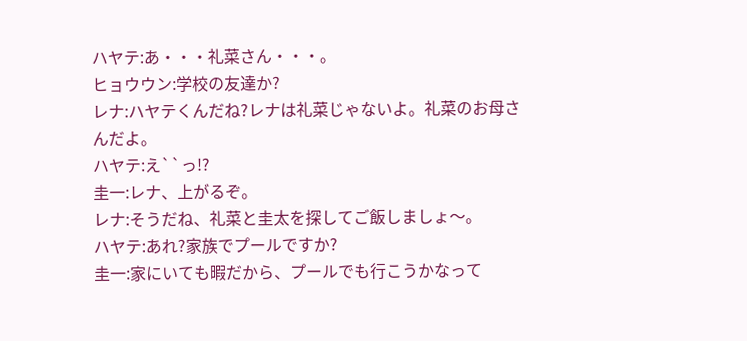ハヤテ:あ・・・礼菜さん・・・。
ヒョウウン:学校の友達か?
レナ:ハヤテくんだね?レナは礼菜じゃないよ。礼菜のお母さんだよ。
ハヤテ:え``っ!?
圭一:レナ、上がるぞ。
レナ:そうだね、礼菜と圭太を探してご飯しましょ〜。
ハヤテ:あれ?家族でプールですか?
圭一:家にいても暇だから、プールでも行こうかなって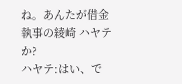ね。あんたが借金執事の綾崎 ハヤテか?
ハヤテ:はい、で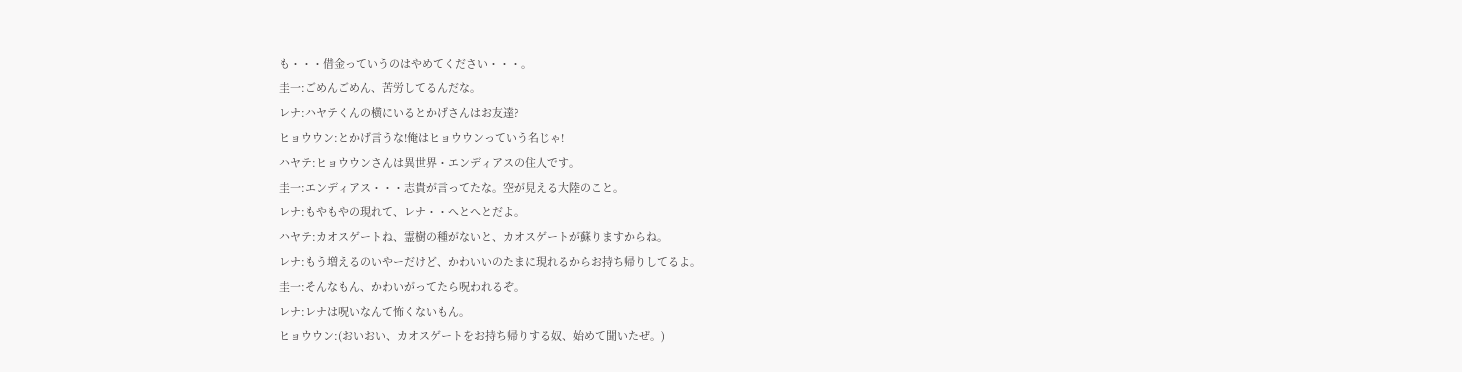も・・・借金っていうのはやめてください・・・。
圭一:ごめんごめん、苦労してるんだな。
レナ:ハヤテくんの横にいるとかげさんはお友達?
ヒョウウン:とかげ言うな!俺はヒョウウンっていう名じゃ!
ハヤテ:ヒョウウンさんは異世界・エンディアスの住人です。
圭一:エンディアス・・・志貴が言ってたな。空が見える大陸のこと。
レナ:もやもやの現れて、レナ・・へとへとだよ。
ハヤテ:カオスゲートね、霊樹の種がないと、カオスゲートが蘇りますからね。
レナ:もう増えるのいやーだけど、かわいいのたまに現れるからお持ち帰りしてるよ。
圭一:そんなもん、かわいがってたら呪われるぞ。
レナ:レナは呪いなんて怖くないもん。
ヒョウウン:(おいおい、カオスゲートをお持ち帰りする奴、始めて聞いたぜ。)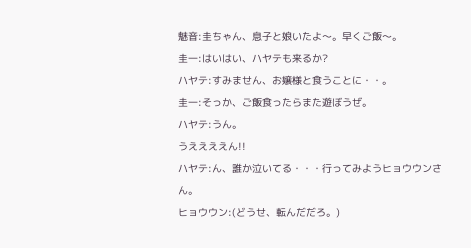魅音:圭ちゃん、息子と娘いたよ〜。早くご飯〜。
圭一:はいはい、ハヤテも来るか?
ハヤテ:すみません、お嬢様と食うことに・・。
圭一:そっか、ご飯食ったらまた遊ぼうぜ。
ハヤテ:うん。
うええええん!!
ハヤテ:ん、誰か泣いてる・・・行ってみようヒョウウンさん。
ヒョウウン:(どうせ、転んだだろ。)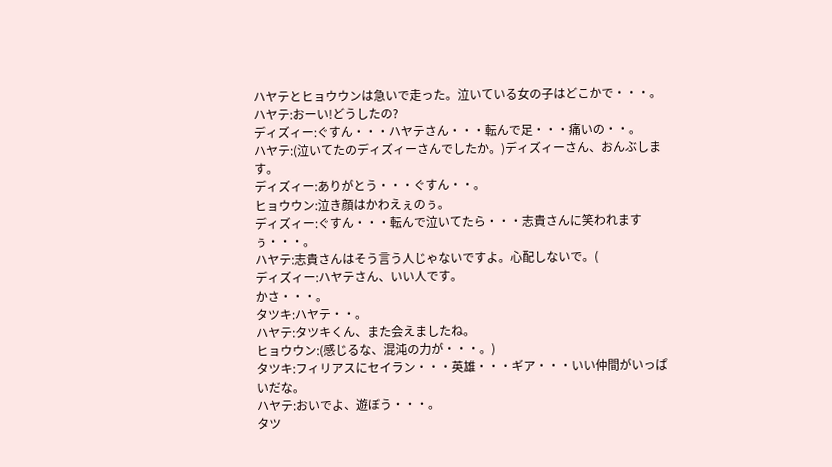ハヤテとヒョウウンは急いで走った。泣いている女の子はどこかで・・・。
ハヤテ:おーい!どうしたの?
ディズィー:ぐすん・・・ハヤテさん・・・転んで足・・・痛いの・・。
ハヤテ:(泣いてたのディズィーさんでしたか。)ディズィーさん、おんぶします。
ディズィー:ありがとう・・・ぐすん・・。
ヒョウウン:泣き顔はかわえぇのぅ。
ディズィー:ぐすん・・・転んで泣いてたら・・・志貴さんに笑われますぅ・・・。
ハヤテ:志貴さんはそう言う人じゃないですよ。心配しないで。(
ディズィー:ハヤテさん、いい人です。
かさ・・・。
タツキ:ハヤテ・・。
ハヤテ:タツキくん、また会えましたね。
ヒョウウン:(感じるな、混沌の力が・・・。)
タツキ:フィリアスにセイラン・・・英雄・・・ギア・・・いい仲間がいっぱいだな。
ハヤテ:おいでよ、遊ぼう・・・。
タツ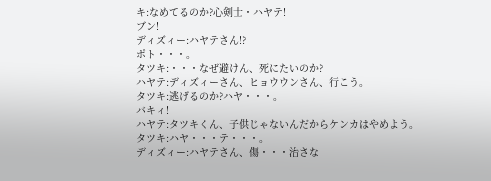キ:なめてるのか?心剣士・ハヤテ!
ブン!
ディズィー:ハヤテさん!?
ポト・・・。
タツキ:・・・なぜ避けん、死にたいのか?
ハヤテ:ディズィーさん、ヒョウウンさん、行こう。
タツキ:逃げるのか?ハヤ・・・。
バキィ!
ハヤテ:タツキくん、子供じゃないんだからケンカはやめよう。
タツキ:ハヤ・・・テ・・・。
ディズィー:ハヤテさん、傷・・・治さな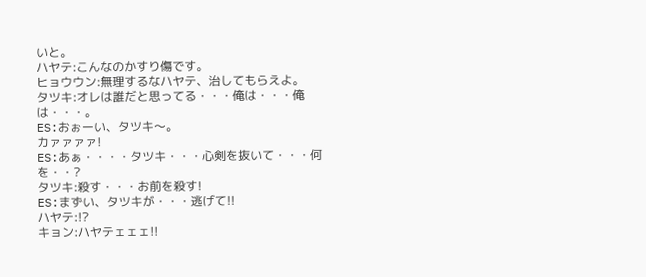いと。
ハヤテ:こんなのかすり傷です。
ヒョウウン:無理するなハヤテ、治してもらえよ。
タツキ:オレは誰だと思ってる・・・俺は・・・俺は・・・。
ES:おぉーい、タツキ〜。
カァァァァ!
ES:あぁ・・・・タツキ・・・心剣を抜いて・・・何を・・?
タツキ:殺す・・・お前を殺す!
ES:まずい、タツキが・・・逃げて!!
ハヤテ:!?
キョン:ハヤテェェェ!!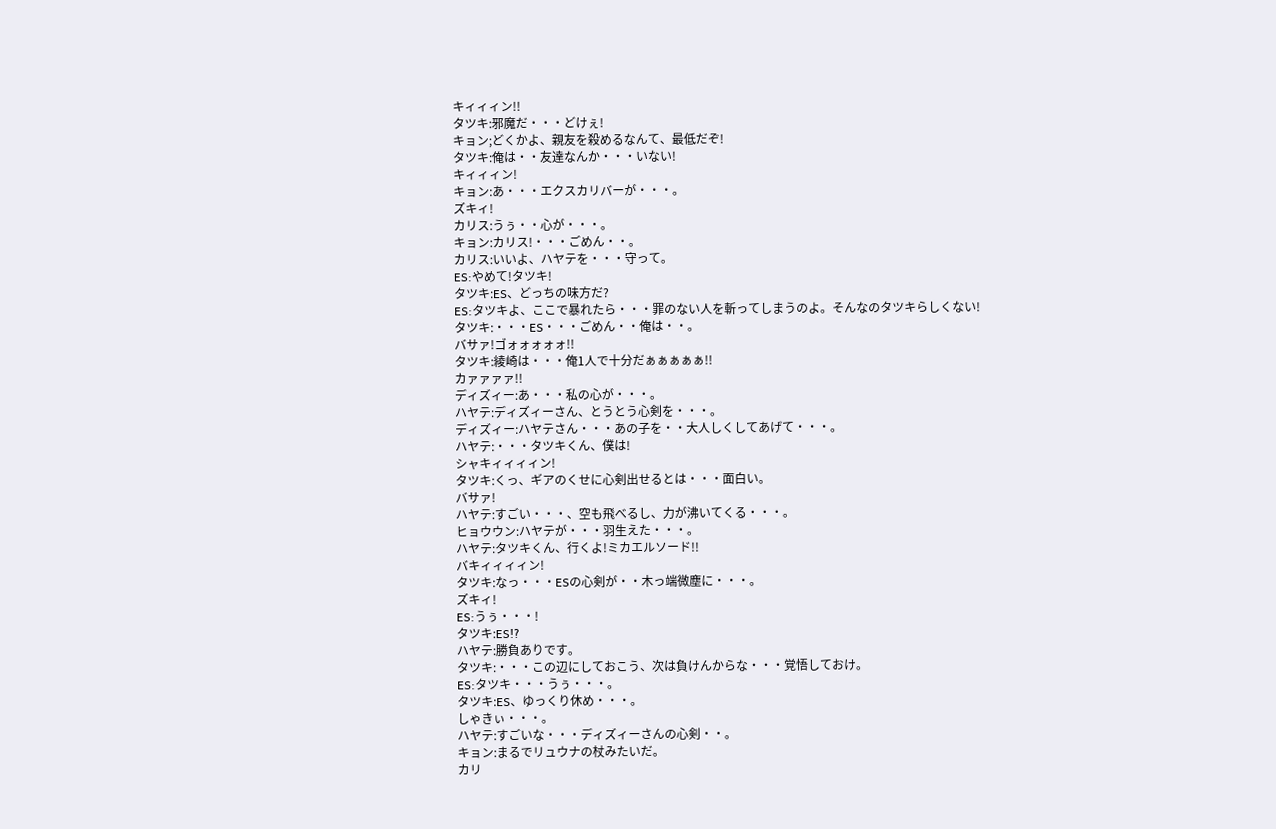キィィィン!!
タツキ:邪魔だ・・・どけぇ!
キョン;どくかよ、親友を殺めるなんて、最低だぞ!
タツキ:俺は・・友達なんか・・・いない!
キィィィン!
キョン:あ・・・エクスカリバーが・・・。
ズキィ!
カリス:うぅ・・心が・・・。
キョン:カリス!・・・ごめん・・。
カリス:いいよ、ハヤテを・・・守って。
ES:やめて!タツキ!
タツキ:ES、どっちの味方だ?
ES:タツキよ、ここで暴れたら・・・罪のない人を斬ってしまうのよ。そんなのタツキらしくない!
タツキ:・・・ES・・・ごめん・・俺は・・。
バサァ!ゴォォォォォ!!
タツキ:綾崎は・・・俺1人で十分だぁぁぁぁぁ!!
カァァァァ!!
ディズィー:あ・・・私の心が・・・。
ハヤテ:ディズィーさん、とうとう心剣を・・・。
ディズィー:ハヤテさん・・・あの子を・・大人しくしてあげて・・・。
ハヤテ:・・・タツキくん、僕は!
シャキィィィィン!
タツキ:くっ、ギアのくせに心剣出せるとは・・・面白い。
バサァ!
ハヤテ:すごい・・・、空も飛べるし、力が沸いてくる・・・。
ヒョウウン:ハヤテが・・・羽生えた・・・。
ハヤテ:タツキくん、行くよ!ミカエルソード!!
バキィィィィン!
タツキ:なっ・・・ESの心剣が・・木っ端微塵に・・・。
ズキィ!
ES:うぅ・・・!
タツキ:ES!?
ハヤテ:勝負ありです。
タツキ:・・・この辺にしておこう、次は負けんからな・・・覚悟しておけ。
ES:タツキ・・・うぅ・・・。
タツキ:ES、ゆっくり休め・・・。
しゃきぃ・・・。
ハヤテ:すごいな・・・ディズィーさんの心剣・・。
キョン:まるでリュウナの杖みたいだ。
カリ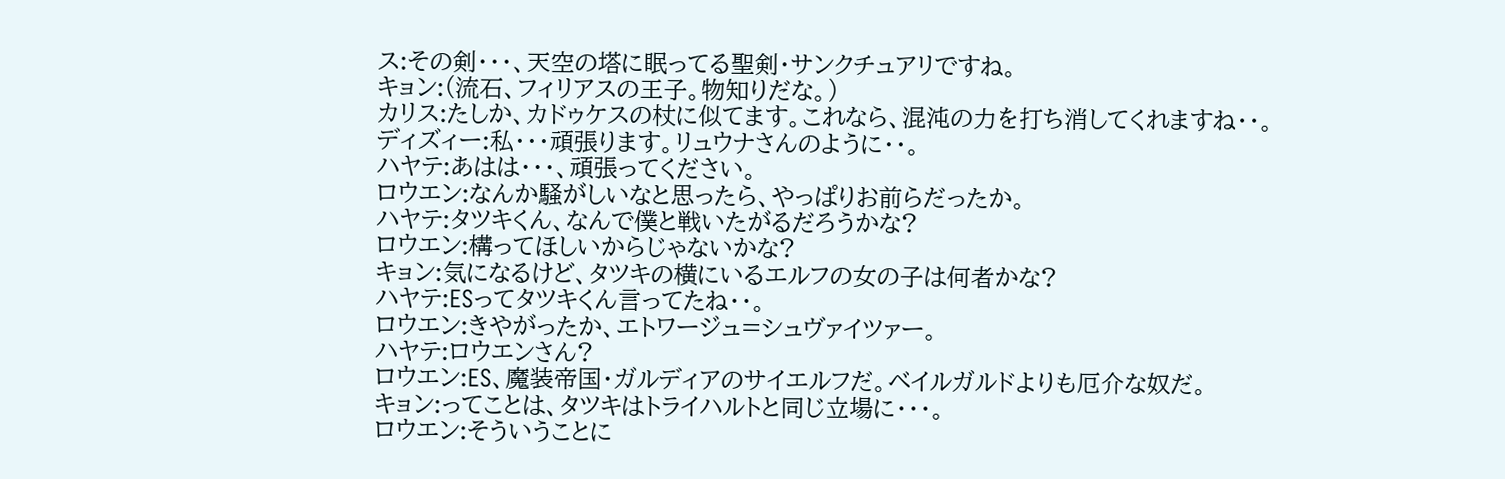ス:その剣・・・、天空の塔に眠ってる聖剣・サンクチュアリですね。
キョン:(流石、フィリアスの王子。物知りだな。)
カリス:たしか、カドゥケスの杖に似てます。これなら、混沌の力を打ち消してくれますね・・。
ディズィー:私・・・頑張ります。リュウナさんのように・・。
ハヤテ:あはは・・・、頑張ってください。
ロウエン:なんか騒がしいなと思ったら、やっぱりお前らだったか。
ハヤテ:タツキくん、なんで僕と戦いたがるだろうかな?
ロウエン:構ってほしいからじゃないかな?
キョン:気になるけど、タツキの横にいるエルフの女の子は何者かな?
ハヤテ:ESってタツキくん言ってたね・・。
ロウエン:きやがったか、エトワージュ=シュヴァイツァー。
ハヤテ:ロウエンさん?
ロウエン:ES、魔装帝国・ガルディアのサイエルフだ。ベイルガルドよりも厄介な奴だ。
キョン:ってことは、タツキはトライハルトと同じ立場に・・・。
ロウエン:そういうことに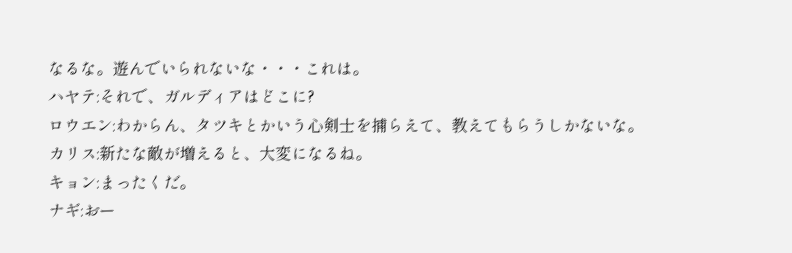なるな。遊んでいられないな・・・これは。
ハヤテ:それで、ガルディアはどこに?
ロウエン:わからん、タツキとかいう心剣士を捕らえて、教えてもらうしかないな。
カリス:新たな敵が増えると、大変になるね。
キョン:まったくだ。
ナギ:おー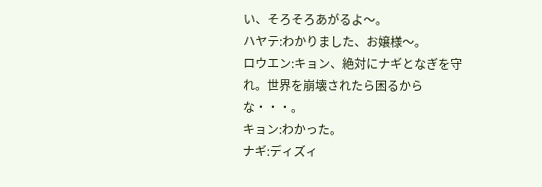い、そろそろあがるよ〜。
ハヤテ:わかりました、お嬢様〜。
ロウエン:キョン、絶対にナギとなぎを守れ。世界を崩壊されたら困るからな・・・。
キョン:わかった。
ナギ:ディズィ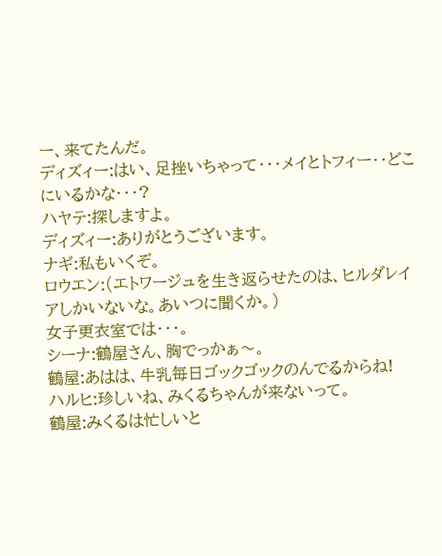ー、来てたんだ。
ディズィー:はい、足挫いちゃって・・・メイとトフィー・・どこにいるかな・・・?
ハヤテ:探しますよ。
ディズィー:ありがとうございます。
ナギ:私もいくぞ。
ロウエン:(エトワージュを生き返らせたのは、ヒルダレイアしかいないな。あいつに聞くか。)
女子更衣室では・・・。
シーナ:鶴屋さん、胸でっかぁ〜。
鶴屋:あはは、牛乳毎日ゴックゴックのんでるからね!
ハルヒ:珍しいね、みくるちゃんが来ないって。
鶴屋:みくるは忙しいと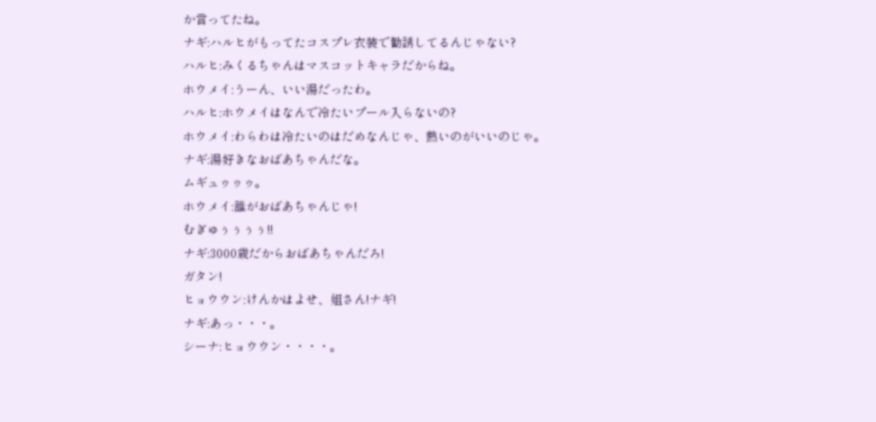か言ってたね。
ナギ:ハルヒがもってたコスプレ衣装で勧誘してるんじゃない?
ハルヒ:みくるちゃんはマスコットキャラだからね。
ホウメイ:うーん、いい湯だったわ。
ハルヒ:ホウメイはなんで冷たいプール入らないの?
ホウメイ:わらわは冷たいのはだめなんじゃ、熱いのがいいのじゃ。
ナギ:湯好きなおばあちゃんだな。
ムギュゥゥゥ。
ホウメイ:誰がおばあちゃんじゃ!
むぎゅぅぅぅぅ!!
ナギ:3000歳だからおばあちゃんだろ!
ガタン!
ヒョウウン:けんかはよせ、姐さん!ナギ!
ナギ:あっ・・・。
シーナ:ヒョウウン・・・・。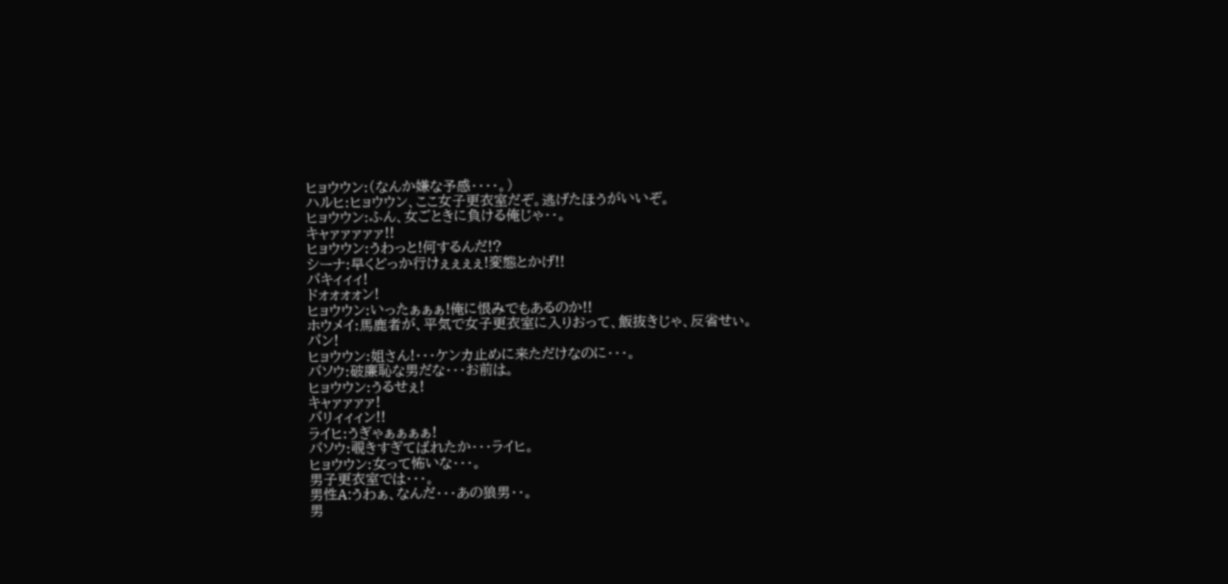ヒョウウン:(なんか嫌な予感・・・・。)
ハルヒ:ヒョウウン、ここ女子更衣室だぞ。逃げたほうがいいぞ。
ヒョウウン:ふん、女ごときに負ける俺じゃ・・。
キャァァァァァ!!
ヒョウウン:うわっと!何するんだ!?
シーナ:早くどっか行けぇぇぇぇ!変態とかげ!!
バキィィィ!
ドォォォォン!
ヒョウウン:いったぁぁぁ!俺に恨みでもあるのか!!
ホウメイ:馬鹿者が、平気で女子更衣室に入りおって、飯抜きじゃ、反省せぃ。
バン!
ヒョウウン:姐さん!・・・ケンカ止めに来ただけなのに・・・。
バソウ:破廉恥な男だな・・・お前は。
ヒョウウン:うるせぇ!
キャァァァァ!
バリィィィン!!
ライヒ:うぎゃぁぁぁぁ!
バソウ:覗きすぎてばれたか・・・ライヒ。
ヒョウウン:女って怖いな・・・。
男子更衣室では・・・。
男性A:うわぁ、なんだ・・・あの狼男・・。
男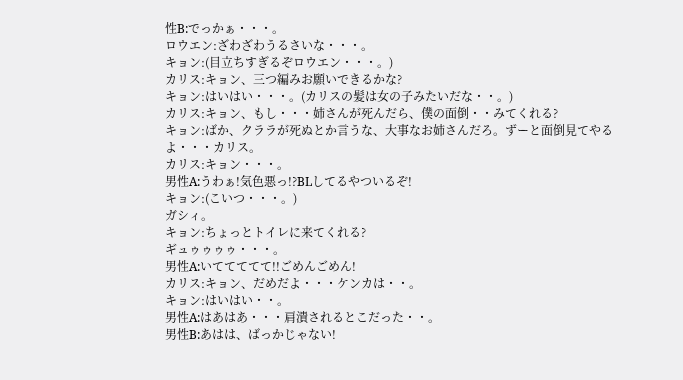性B:でっかぁ・・・。
ロウエン:ざわざわうるさいな・・・。
キョン:(目立ちすぎるぞロウエン・・・。)
カリス:キョン、三つ編みお願いできるかな?
キョン:はいはい・・・。(カリスの髪は女の子みたいだな・・。)
カリス:キョン、もし・・・姉さんが死んだら、僕の面倒・・みてくれる?
キョン:ばか、クララが死ぬとか言うな、大事なお姉さんだろ。ずーと面倒見てやるよ・・・カリス。
カリス:キョン・・・。
男性A:うわぁ!気色悪っ!?BLしてるやついるぞ!
キョン:(こいつ・・・。)
ガシィ。
キョン:ちょっとトイレに来てくれる?
ギュゥゥゥゥ・・・。
男性A:いててててて!!ごめんごめん!
カリス:キョン、だめだよ・・・ケンカは・・。
キョン:はいはい・・。
男性A:はあはあ・・・肩潰されるとこだった・・。
男性B:あはは、ばっかじゃない!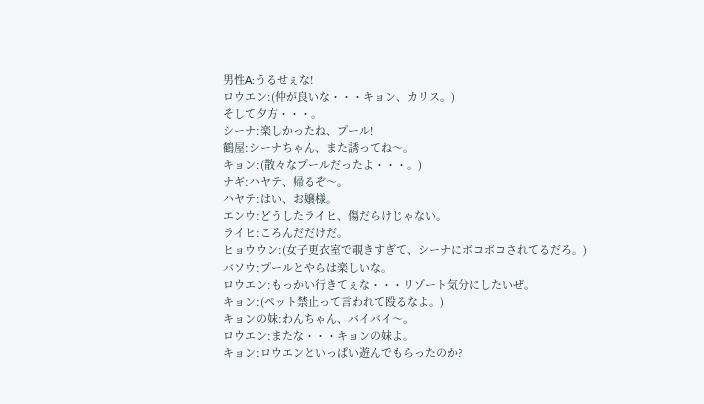男性A:うるせぇな!
ロウエン:(仲が良いな・・・キョン、カリス。)
そして夕方・・・。
シーナ:楽しかったね、プール!
鶴屋:シーナちゃん、また誘ってね〜。
キョン:(散々なプールだったよ・・・。)
ナギ:ハヤテ、帰るぞ〜。
ハヤテ:はい、お嬢様。
エンウ:どうしたライヒ、傷だらけじゃない。
ライヒ:ころんだだけだ。
ヒョウウン:(女子更衣室で覗きすぎて、シーナにボコボコされてるだろ。)
バソウ:プールとやらは楽しいな。
ロウエン:もっかい行きてぇな・・・リゾート気分にしたいぜ。
キョン:(ペット禁止って言われて殴るなよ。)
キョンの妹:わんちゃん、バイバイ〜。
ロウエン:またな・・・キョンの妹よ。
キョン:ロウエンといっぱい遊んでもらったのか?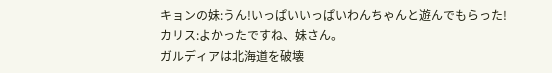キョンの妹:うん!いっぱいいっぱいわんちゃんと遊んでもらった!
カリス:よかったですね、妹さん。
ガルディアは北海道を破壊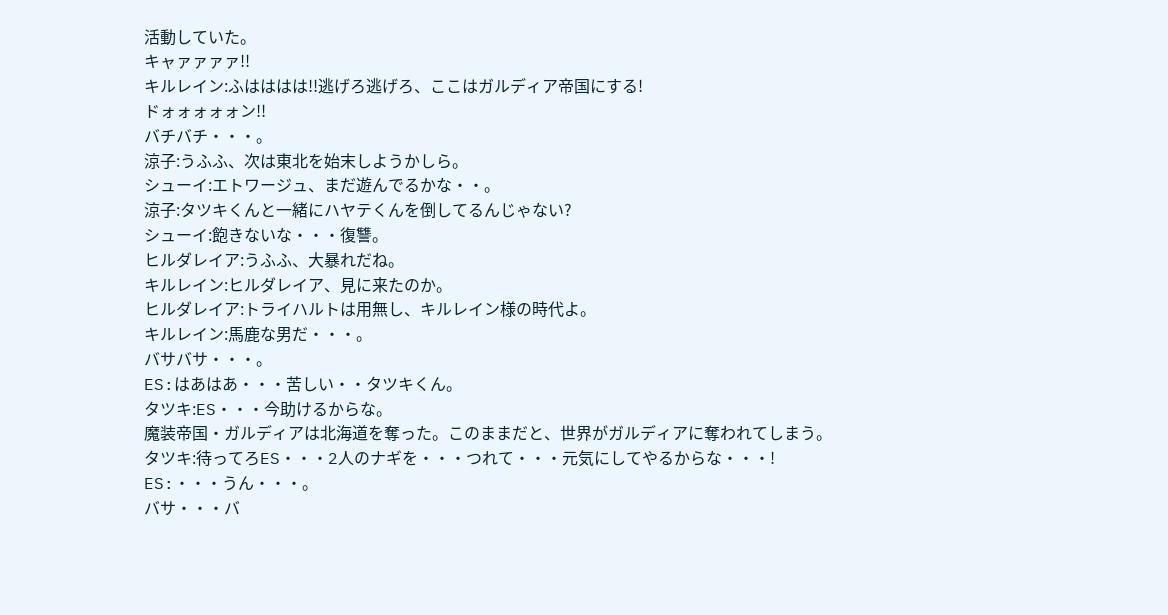活動していた。
キャァァァァ!!
キルレイン:ふはははは!!逃げろ逃げろ、ここはガルディア帝国にする!
ドォォォォォン!!
バチバチ・・・。
涼子:うふふ、次は東北を始末しようかしら。
シューイ:エトワージュ、まだ遊んでるかな・・。
涼子:タツキくんと一緒にハヤテくんを倒してるんじゃない?
シューイ:飽きないな・・・復讐。
ヒルダレイア:うふふ、大暴れだね。
キルレイン:ヒルダレイア、見に来たのか。
ヒルダレイア:トライハルトは用無し、キルレイン様の時代よ。
キルレイン:馬鹿な男だ・・・。
バサバサ・・・。
ES:はあはあ・・・苦しい・・タツキくん。
タツキ:ES・・・今助けるからな。
魔装帝国・ガルディアは北海道を奪った。このままだと、世界がガルディアに奪われてしまう。
タツキ:待ってろES・・・2人のナギを・・・つれて・・・元気にしてやるからな・・・!
ES:・・・うん・・・。
バサ・・・バ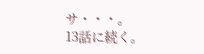サ・・・。
13話に続く。